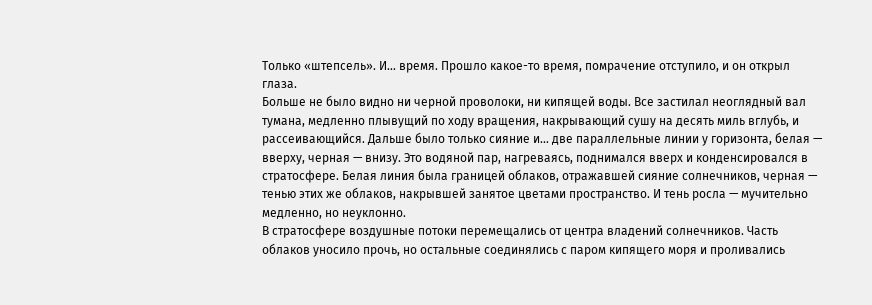Только «штепсель». И… время. Прошло какое-то время, помрачение отступило, и он открыл глаза.
Больше не было видно ни черной проволоки, ни кипящей воды. Все застилал неоглядный вал тумана, медленно плывущий по ходу вращения, накрывающий сушу на десять миль вглубь, и рассеивающийся. Дальше было только сияние и… две параллельные линии у горизонта, белая — вверху, черная — внизу. Это водяной пар, нагреваясь, поднимался вверх и конденсировался в стратосфере. Белая линия была границей облаков, отражавшей сияние солнечников, черная — тенью этих же облаков, накрывшей занятое цветами пространство. И тень росла — мучительно медленно, но неуклонно.
В стратосфере воздушные потоки перемещались от центра владений солнечников. Часть облаков уносило прочь, но остальные соединялись с паром кипящего моря и проливались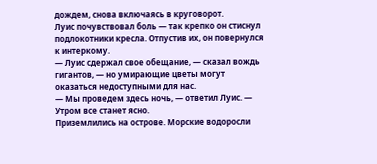дождем, снова включаясь в круговорот.
Луис почувствовал боль — так крепко он стиснул подлокотники кресла. Отпустив их, он повернулся к интеркому.
— Луис сдержал свое обещание, — сказал вождь гигантов, — но умирающие цветы могут оказаться недоступными для нас.
— Мы проведем здесь ночь, — ответил Луис. — Утром все станет ясно.
Приземлились на острове. Морские водоросли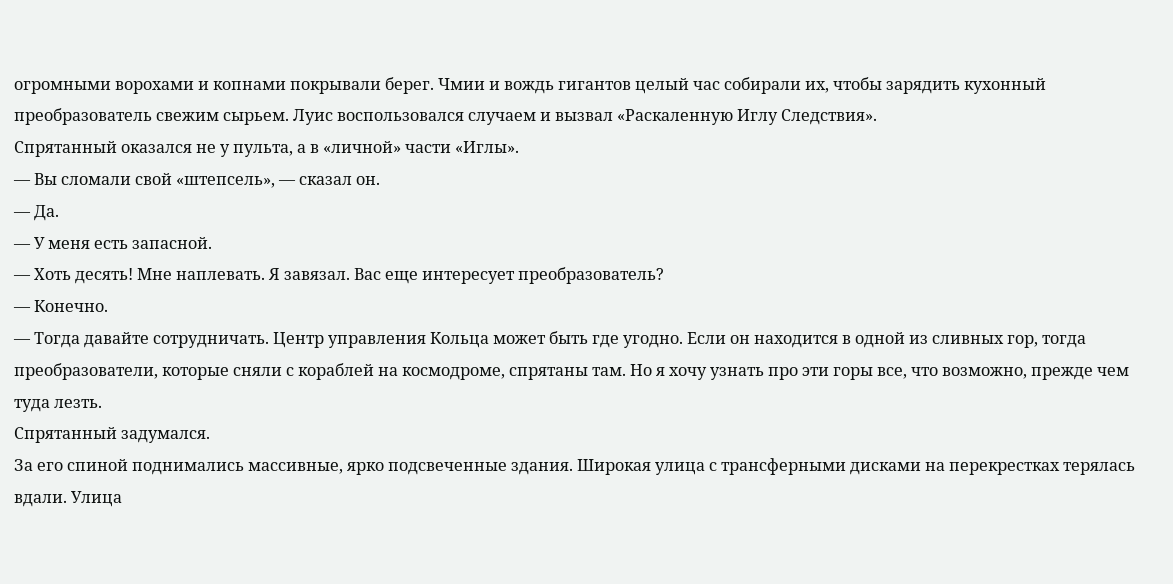огромными ворохами и копнами покрывали берег. Чмии и вождь гигантов целый час собирали их, чтобы зарядить кухонный преобразователь свежим сырьем. Луис воспользовался случаем и вызвал «Раскаленную Иглу Следствия».
Спрятанный оказался не у пульта, а в «личной» части «Иглы».
— Вы сломали свой «штепсель», — сказал он.
— Да.
— У меня есть запасной.
— Хоть десять! Мне наплевать. Я завязал. Вас еще интересует преобразователь?
— Конечно.
— Тогда давайте сотрудничать. Центр управления Кольца может быть где угодно. Если он находится в одной из сливных гор, тогда преобразователи, которые сняли с кораблей на космодроме, спрятаны там. Но я хочу узнать про эти горы все, что возможно, прежде чем туда лезть.
Спрятанный задумался.
За его спиной поднимались массивные, ярко подсвеченные здания. Широкая улица с трансферными дисками на перекрестках терялась вдали. Улица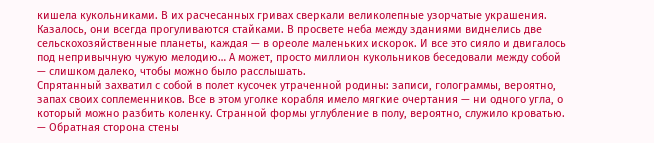кишела кукольниками. В их расчесанных гривах сверкали великолепные узорчатые украшения. Казалось, они всегда прогуливаются стайками. В просвете неба между зданиями виднелись две сельскохозяйственные планеты, каждая — в ореоле маленьких искорок. И все это сияло и двигалось под непривычную чужую мелодию… А может, просто миллион кукольников беседовали между собой — слишком далеко, чтобы можно было расслышать.
Спрятанный захватил с собой в полет кусочек утраченной родины: записи, голограммы, вероятно, запах своих соплеменников. Все в этом уголке корабля имело мягкие очертания — ни одного угла, о который можно разбить коленку. Странной формы углубление в полу, вероятно, служило кроватью.
— Обратная сторона стены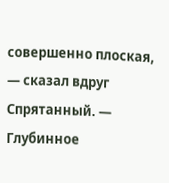совершенно плоская, — сказал вдруг Спрятанный. — Глубинное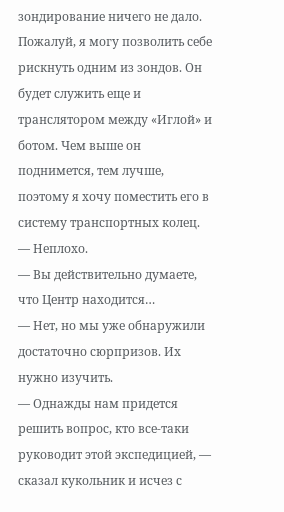зондирование ничего не дало. Пожалуй, я могу позволить себе рискнуть одним из зондов. Он будет служить еще и транслятором между «Иглой» и ботом. Чем выше он поднимется, тем лучше, поэтому я хочу поместить его в систему транспортных колец.
— Неплохо.
— Вы действительно думаете, что Центр находится…
— Нет, но мы уже обнаружили достаточно сюрпризов. Их нужно изучить.
— Однажды нам придется решить вопрос, кто все-таки руководит этой экспедицией, — сказал кукольник и исчез с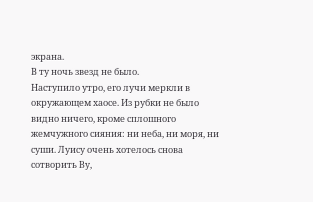экрана.
В ту ночь звезд не было.
Наступило утро, его лучи меркли в окружающем хаосе. Из рубки не было видно ничего, кроме сплошного жемчужного сияния: ни неба, ни моря, ни суши. Луису очень хотелось снова сотворить By,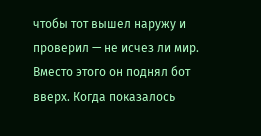чтобы тот вышел наружу и проверил — не исчез ли мир.
Вместо этого он поднял бот вверх. Когда показалось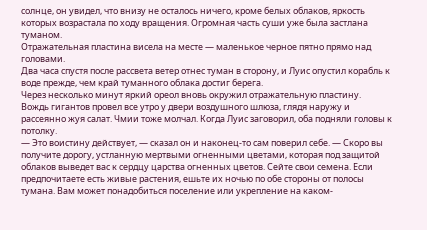солнце, он увидел, что внизу не осталось ничего, кроме белых облаков, яркость которых возрастала по ходу вращения. Огромная часть суши уже была застлана туманом.
Отражательная пластина висела на месте — маленькое черное пятно прямо над головами.
Два часа спустя после рассвета ветер отнес туман в сторону, и Луис опустил корабль к воде прежде, чем край туманного облака достиг берега.
Через несколько минут яркий ореол вновь окружил отражательную пластину.
Вождь гигантов провел все утро у двери воздушного шлюза, глядя наружу и рассеянно жуя салат. Чмии тоже молчал. Когда Луис заговорил, оба подняли головы к потолку.
— Это воистину действует, — сказал он и наконец-то сам поверил себе. — Скоро вы получите дорогу, устланную мертвыми огненными цветами, которая под защитой облаков выведет вас к сердцу царства огненных цветов. Сейте свои семена. Если предпочитаете есть живые растения, ешьте их ночью по обе стороны от полосы тумана. Вам может понадобиться поселение или укрепление на каком-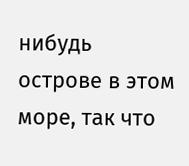нибудь острове в этом море, так что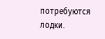потребуются лодки.